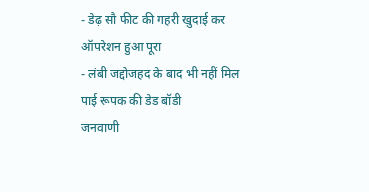- डेढ़ सौ फीट की गहरी खुदाई कर ऑपरेशन हुआ पूरा
- लंबी जद्दोजहद के बाद भी नहीं मिल पाई रूपक की डेड बॉडी
जनवाणी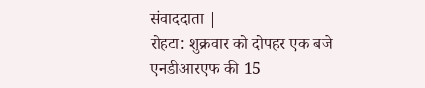संवाददाता |
रोहटा: शुक्रवार को दोपहर एक बजे एनडीआरएफ की 15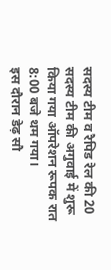सदस्य टीम व रैपिड रेल की 20 सदस्य टीम की अगुवाई में शुरू किया गया ऑपरेशन रूपक रात 8:00 बजे थम गया।
इस दौरान डेढ़ सौ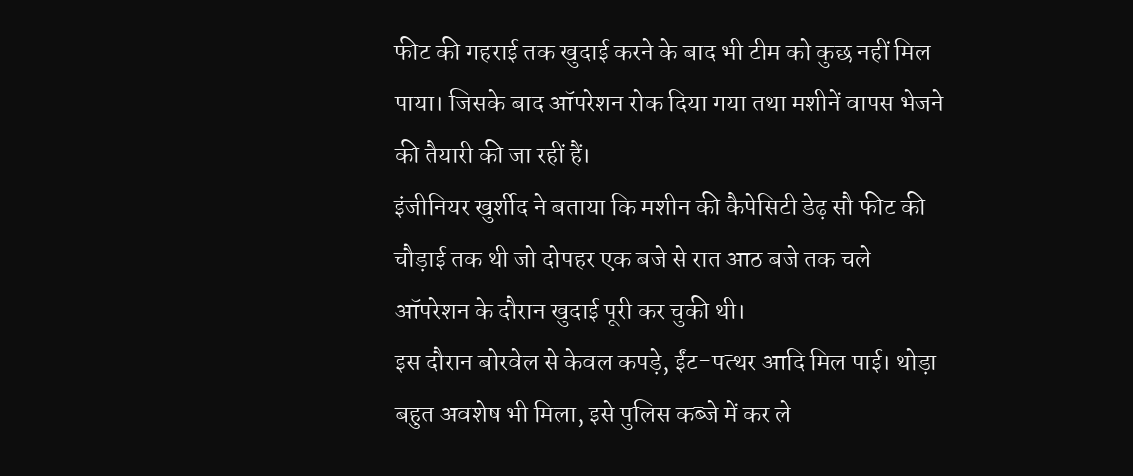फीट की गहराई तक खुदाई करने के बाद भी टीम को कुछ नहीं मिल पाया। जिसके बाद ऑपरेशन रोक दिया गया तथा मशीनें वापस भेजने की तैयारी की जा रहीं हैं।
इंजीनियर खुर्शीद ने बताया कि मशीन की कैपेसिटी डेढ़ सौ फीट की चौड़ाई तक थी जो दोपहर एक बजे से रात आठ बजे तक चले ऑपरेशन के दौरान खुदाई पूरी कर चुकी थी।
इस दौरान बोरवेल से केवल कपड़े, ईंट-पत्थर आदि मिल पाई। थोड़ा बहुत अवशेष भी मिला, इसे पुलिस कब्जे में कर ले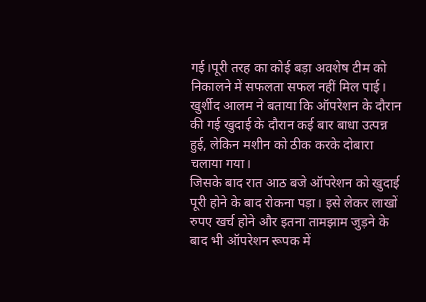गई।पूरी तरह का कोई बड़ा अवशेष टीम को निकालने में सफलता सफल नहीं मिल पाई।
खुर्शीद आलम ने बताया कि ऑपरेशन के दौरान की गई खुदाई के दौरान कई बार बाधा उत्पन्न हुई, लेकिन मशीन को ठीक करके दोबारा चलाया गया।
जिसके बाद रात आठ बजे ऑपरेशन को खुदाई पूरी होने के बाद रोकना पड़ा। इसे लेकर लाखों रुपए खर्च होने और इतना तामझाम जुड़ने के बाद भी ऑपरेशन रूपक में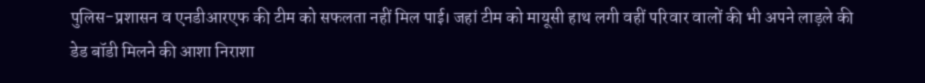पुलिस-प्रशासन व एनडीआरएफ की टीम को सफलता नहीं मिल पाई। जहां टीम को मायूसी हाथ लगी वहीं परिवार वालों की भी अपने लाड़ले की डेड बॉडी मिलने की आशा निराशा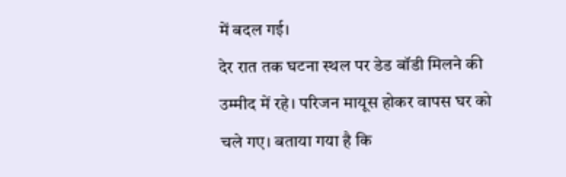में बदल गई।
देर रात तक घटना स्थल पर डेड बॉडी मिलने की उम्मीद में रहे। परिजन मायूस होकर वापस घर को चले गए। बताया गया है कि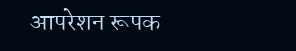आपरेशन रूपक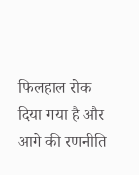फिलहाल रोक दिया गया है और आगे की रणनीति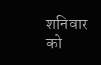शनिवार को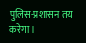पुलिस-प्रशासन तय करेगा।